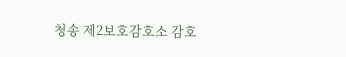청송 제2보호감호소 감호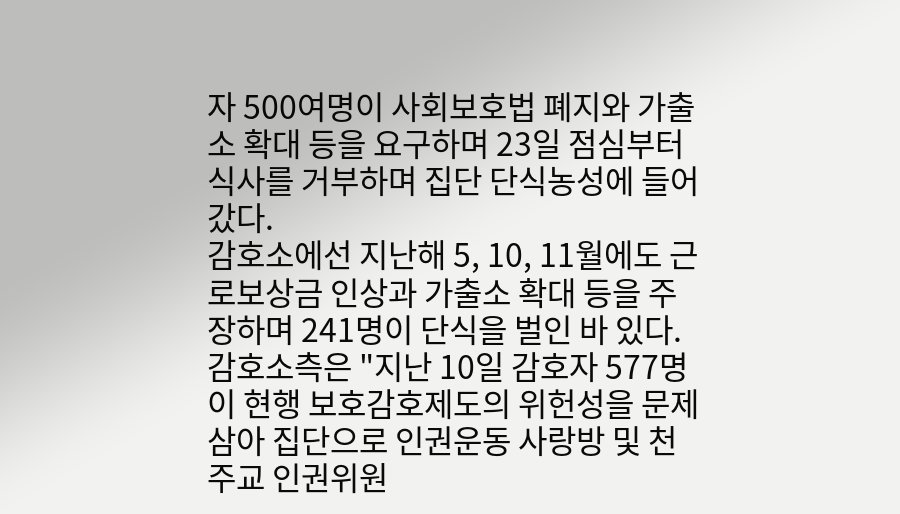자 500여명이 사회보호법 폐지와 가출소 확대 등을 요구하며 23일 점심부터 식사를 거부하며 집단 단식농성에 들어갔다.
감호소에선 지난해 5, 10, 11월에도 근로보상금 인상과 가출소 확대 등을 주장하며 241명이 단식을 벌인 바 있다.
감호소측은 "지난 10일 감호자 577명이 현행 보호감호제도의 위헌성을 문제삼아 집단으로 인권운동 사랑방 및 천주교 인권위원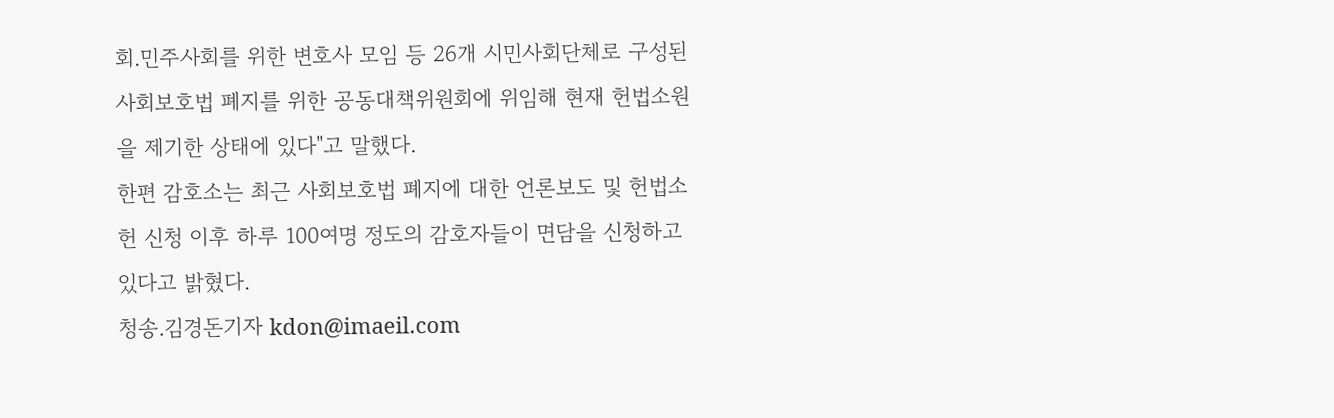회.민주사회를 위한 변호사 모임 등 26개 시민사회단체로 구성된 사회보호법 폐지를 위한 공동대책위원회에 위임해 현재 헌법소원을 제기한 상태에 있다"고 말했다.
한편 감호소는 최근 사회보호법 폐지에 대한 언론보도 및 헌법소헌 신청 이후 하루 100여명 정도의 감호자들이 면담을 신청하고 있다고 밝혔다.
청송.김경돈기자 kdon@imaeil.com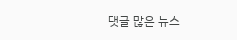댓글 많은 뉴스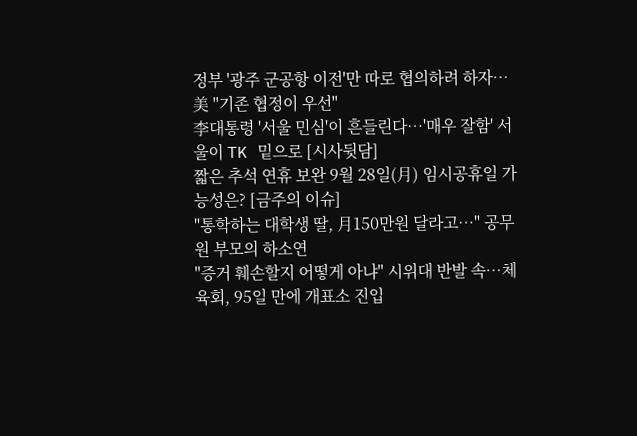정부 '광주 군공항 이전'만 따로 협의하려 하자…美 "기존 협정이 우선"
李대통령 '서울 민심'이 흔들린다…'매우 잘함' 서울이 TK 밑으로 [시사뒷담]
짧은 추석 연휴 보완 9월 28일(月) 임시공휴일 가능성은? [금주의 이슈]
"통학하는 대학생 딸, 月150만원 달라고…" 공무원 부모의 하소연
"증거 훼손할지 어떻게 아냐" 시위대 반발 속…체육회, 95일 만에 개표소 진입